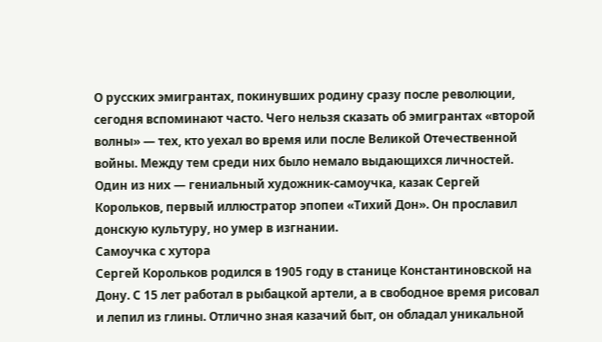О русских эмигрантах, покинувших родину сразу после революции, сегодня вспоминают часто. Чего нельзя сказать об эмигрантах «второй волны» — тех, кто уехал во время или после Великой Отечественной войны. Между тем среди них было немало выдающихся личностей. Один из них — гениальный художник-самоучка, казак Сергей Корольков, первый иллюстратор эпопеи «Тихий Дон». Он прославил донскую культуру, но умер в изгнании.
Самоучка с хутора
Сергей Корольков родился в 1905 году в станице Константиновской на Дону. С 15 лет работал в рыбацкой артели, а в свободное время рисовал и лепил из глины. Отлично зная казачий быт, он обладал уникальной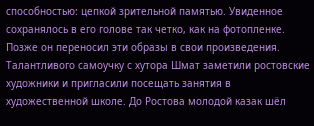способностью: цепкой зрительной памятью. Увиденное сохранялось в его голове так четко, как на фотопленке. Позже он переносил эти образы в свои произведения.
Талантливого самоучку с хутора Шмат заметили ростовские художники и пригласили посещать занятия в художественной школе. До Ростова молодой казак шёл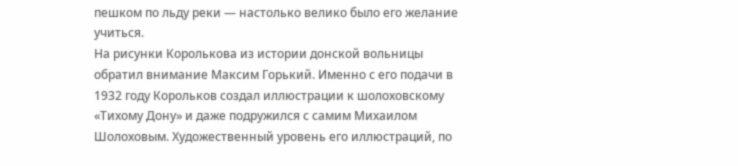пешком по льду реки — настолько велико было его желание учиться.
На рисунки Королькова из истории донской вольницы обратил внимание Максим Горький. Именно с его подачи в 1932 году Корольков создал иллюстрации к шолоховскому «Тихому Дону» и даже подружился с самим Михаилом Шолоховым. Художественный уровень его иллюстраций, по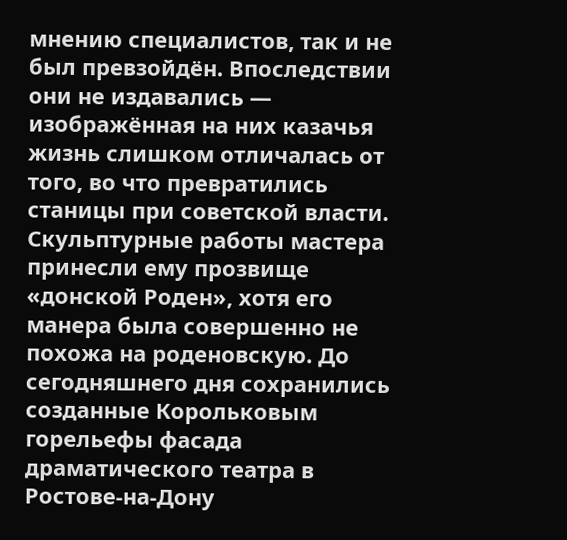мнению специалистов, так и не был превзойдён. Впоследствии они не издавались — изображённая на них казачья жизнь слишком отличалась от того, во что превратились станицы при советской власти.
Скульптурные работы мастера принесли ему прозвище «донской Роден», хотя его манера была совершенно не похожа на роденовскую. До сегодняшнего дня сохранились созданные Корольковым горельефы фасада драматического театра в Ростове-на-Дону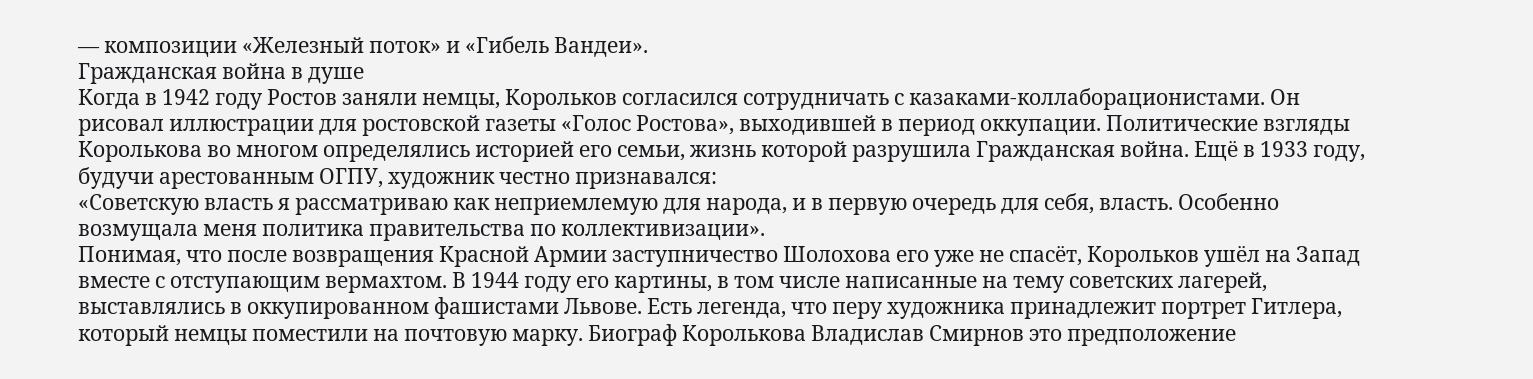— композиции «Железный поток» и «Гибель Вандеи».
Гражданская война в душе
Когда в 1942 году Ростов заняли немцы, Корольков согласился сотрудничать с казаками-коллаборационистами. Он рисовал иллюстрации для ростовской газеты «Голос Ростова», выходившей в период оккупации. Политические взгляды Королькова во многом определялись историей его семьи, жизнь которой разрушила Гражданская война. Ещё в 1933 году, будучи арестованным ОГПУ, художник честно признавался:
«Советскую власть я рассматриваю как неприемлемую для народа, и в первую очередь для себя, власть. Особенно возмущала меня политика правительства по коллективизации».
Понимая, что после возвращения Красной Армии заступничество Шолохова его уже не спасёт, Корольков ушёл на Запад вместе с отступающим вермахтом. В 1944 году его картины, в том числе написанные на тему советских лагерей, выставлялись в оккупированном фашистами Львове. Есть легенда, что перу художника принадлежит портрет Гитлера, который немцы поместили на почтовую марку. Биограф Королькова Владислав Смирнов это предположение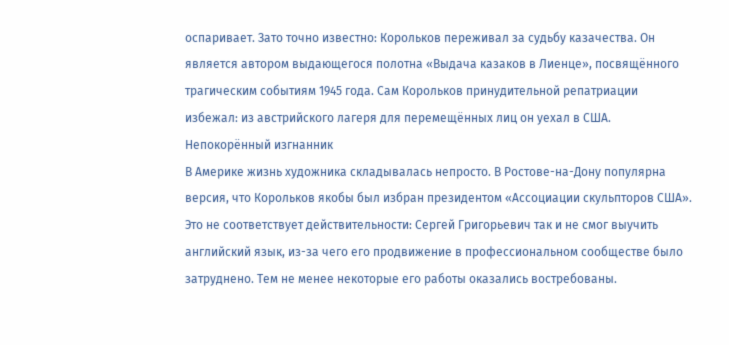оспаривает. Зато точно известно: Корольков переживал за судьбу казачества. Он является автором выдающегося полотна «Выдача казаков в Лиенце», посвящённого трагическим событиям 1945 года. Сам Корольков принудительной репатриации избежал: из австрийского лагеря для перемещённых лиц он уехал в США.
Непокорённый изгнанник
В Америке жизнь художника складывалась непросто. В Ростове-на-Дону популярна версия, что Корольков якобы был избран президентом «Ассоциации скульпторов США». Это не соответствует действительности: Сергей Григорьевич так и не смог выучить английский язык, из-за чего его продвижение в профессиональном сообществе было затруднено. Тем не менее некоторые его работы оказались востребованы.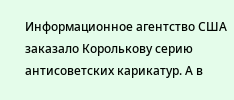Информационное агентство США заказало Королькову серию антисоветских карикатур. А в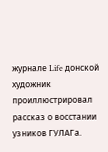журнале Life донской художник проиллюстрировал рассказ о восстании узников ГУЛАГа.